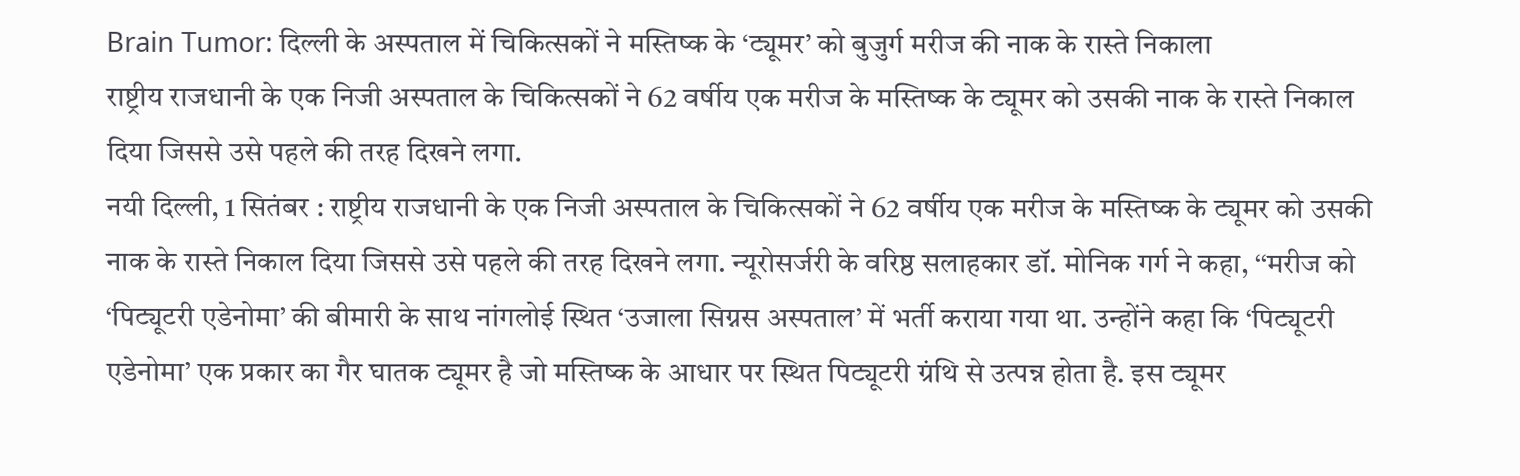Brain Tumor: दिल्ली के अस्पताल में चिकित्सकों ने मस्तिष्क के ‘ट्यूमर’ को बुजुर्ग मरीज की नाक के रास्ते निकाला
राष्ट्रीय राजधानी के एक निजी अस्पताल के चिकित्सकों ने 62 वर्षीय एक मरीज के मस्तिष्क के ट्यूमर को उसकी नाक के रास्ते निकाल दिया जिससे उसे पहले की तरह दिखने लगा.
नयी दिल्ली, 1 सितंबर : राष्ट्रीय राजधानी के एक निजी अस्पताल के चिकित्सकों ने 62 वर्षीय एक मरीज के मस्तिष्क के ट्यूमर को उसकी नाक के रास्ते निकाल दिया जिससे उसे पहले की तरह दिखने लगा. न्यूरोसर्जरी के वरिष्ठ सलाहकार डॉ. मोनिक गर्ग ने कहा, ‘‘मरीज को ‘पिट्यूटरी एडेनोमा’ की बीमारी के साथ नांगलोई स्थित ‘उजाला सिग्नस अस्पताल’ में भर्ती कराया गया था. उन्होंने कहा कि ‘पिट्यूटरी एडेनोमा’ एक प्रकार का गैर घातक ट्यूमर है जो मस्तिष्क के आधार पर स्थित पिट्यूटरी ग्रंथि से उत्पन्न होता है. इस ट्यूमर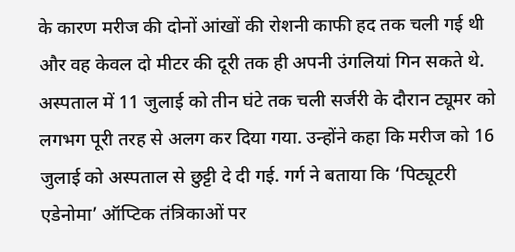के कारण मरीज की दोनों आंखों की रोशनी काफी हद तक चली गई थी और वह केवल दो मीटर की दूरी तक ही अपनी उंगलियां गिन सकते थे.
अस्पताल में 11 जुलाई को तीन घंटे तक चली सर्जरी के दौरान ट्यूमर को लगभग पूरी तरह से अलग कर दिया गया. उन्होंने कहा कि मरीज को 16 जुलाई को अस्पताल से छुट्टी दे दी गई. गर्ग ने बताया कि ‘पिट्यूटरी एडेनोमा’ ऑप्टिक तंत्रिकाओं पर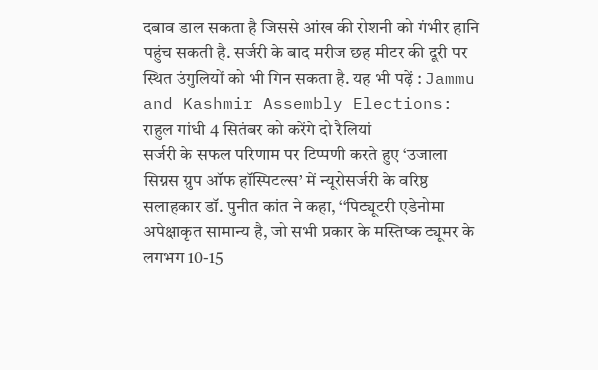दबाव डाल सकता है जिससे आंख की रोशनी को गंभीर हानि पहुंच सकती है. सर्जरी के बाद मरीज छह मीटर की दूरी पर स्थित उंगुलियों को भी गिन सकता है. यह भी पढ़ें : Jammu and Kashmir Assembly Elections: राहुल गांधी 4 सितंबर को करेंगे दो रैलियां
सर्जरी के सफल परिणाम पर टिप्पणी करते हुए ‘उजाला सिग्नस ग्रुप ऑफ हॉस्पिटल्स’ में न्यूरोसर्जरी के वरिष्ठ सलाहकार डॉ. पुनीत कांत ने कहा, ‘‘पिट्यूटरी एडेनोमा अपेक्षाकृत सामान्य है, जो सभी प्रकार के मस्तिष्क ट्यूमर के लगभग 10-15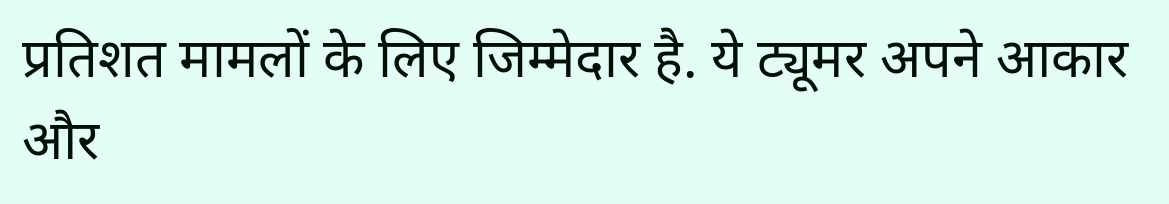प्रतिशत मामलों के लिए जिम्मेदार है. ये ट्यूमर अपने आकार और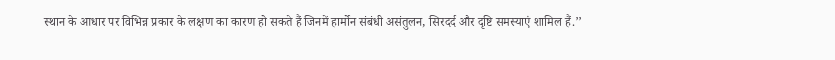स्थान के आधार पर विभिन्न प्रकार के लक्षण का कारण हो सकते हैं जिनमें हार्मोन संबंधी असंतुलन, सिरदर्द और दृष्टि समस्याएं शामिल हैं.’’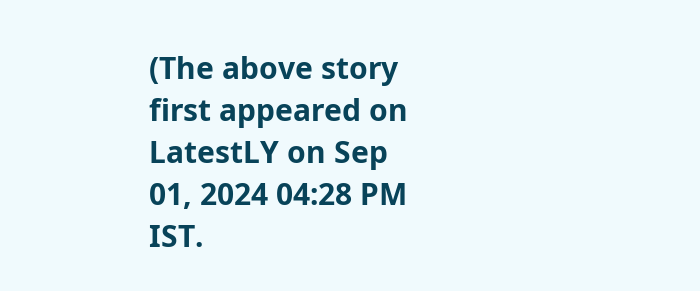(The above story first appeared on LatestLY on Sep 01, 2024 04:28 PM IST.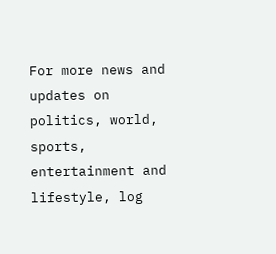For more news and updates on politics, world, sports, entertainment and lifestyle, log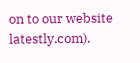on to our website latestly.com).